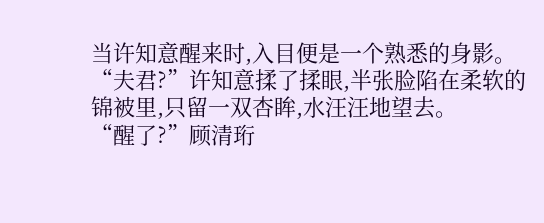当许知意醒来时,入目便是一个熟悉的身影。
“夫君?”许知意揉了揉眼,半张脸陷在柔软的锦被里,只留一双杏眸,水汪汪地望去。
“醒了?”顾清珩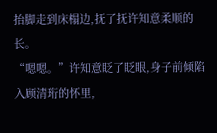抬脚走到床榻边,抚了抚许知意柔顺的长。
“嗯嗯。”许知意眨了眨眼,身子前倾陷入顾清珩的怀里,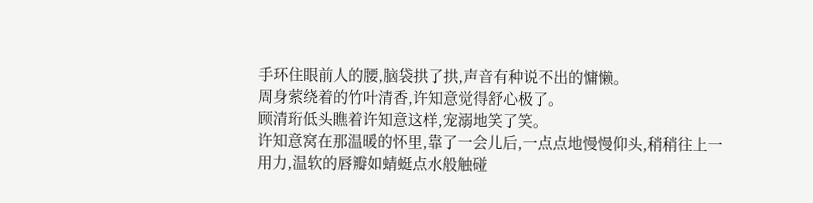手环住眼前人的腰,脑袋拱了拱,声音有种说不出的慵懒。
周身萦绕着的竹叶清香,许知意觉得舒心极了。
顾清珩低头瞧着许知意这样,宠溺地笑了笑。
许知意窝在那温暖的怀里,靠了一会儿后,一点点地慢慢仰头,稍稍往上一用力,温软的唇瓣如蜻蜓点水般触碰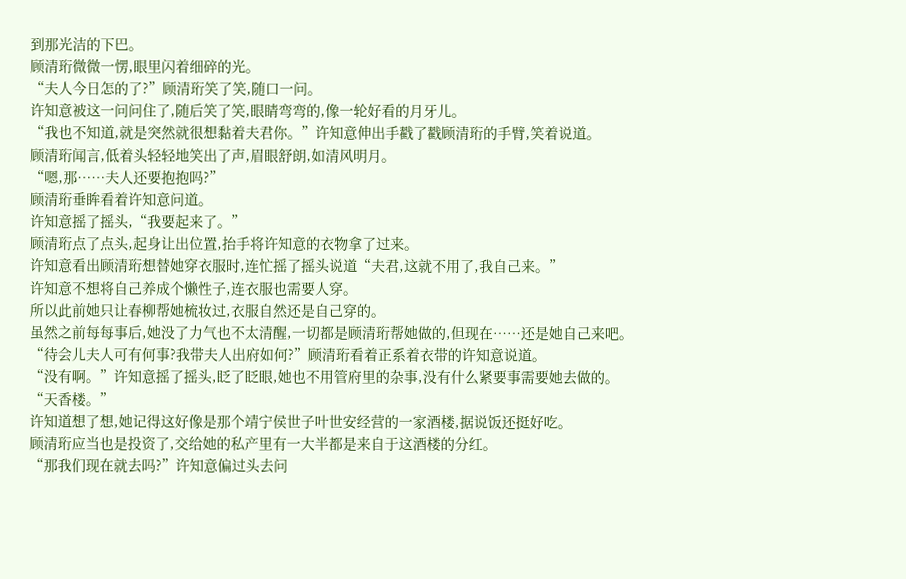到那光洁的下巴。
顾清珩微微一愣,眼里闪着细碎的光。
“夫人今日怎的了?”顾清珩笑了笑,随口一问。
许知意被这一问问住了,随后笑了笑,眼睛弯弯的,像一轮好看的月牙儿。
“我也不知道,就是突然就很想黏着夫君你。”许知意伸出手戳了戳顾清珩的手臂,笑着说道。
顾清珩闻言,低着头轻轻地笑出了声,眉眼舒朗,如清风明月。
“嗯,那……夫人还要抱抱吗?”
顾清珩垂眸看着许知意问道。
许知意摇了摇头,“我要起来了。”
顾清珩点了点头,起身让出位置,抬手将许知意的衣物拿了过来。
许知意看出顾清珩想替她穿衣服时,连忙摇了摇头说道“夫君,这就不用了,我自己来。”
许知意不想将自己养成个懒性子,连衣服也需要人穿。
所以此前她只让春柳帮她梳妆过,衣服自然还是自己穿的。
虽然之前每每事后,她没了力气也不太清醒,一切都是顾清珩帮她做的,但现在……还是她自己来吧。
“待会儿夫人可有何事?我带夫人出府如何?”顾清珩看着正系着衣带的许知意说道。
“没有啊。”许知意摇了摇头,眨了眨眼,她也不用管府里的杂事,没有什么紧要事需要她去做的。
“天香楼。”
许知道想了想,她记得这好像是那个靖宁侯世子叶世安经营的一家酒楼,据说饭还挺好吃。
顾清珩应当也是投资了,交给她的私产里有一大半都是来自于这酒楼的分红。
“那我们现在就去吗?”许知意偏过头去问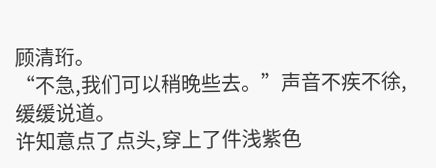顾清珩。
“不急,我们可以稍晚些去。”声音不疾不徐,缓缓说道。
许知意点了点头,穿上了件浅紫色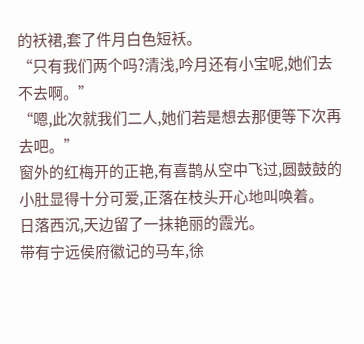的袄裙,套了件月白色短袄。
“只有我们两个吗?清浅,吟月还有小宝呢,她们去不去啊。”
“嗯,此次就我们二人,她们若是想去那便等下次再去吧。”
窗外的红梅开的正艳,有喜鹊从空中飞过,圆鼓鼓的小肚显得十分可爱,正落在枝头开心地叫唤着。
日落西沉,天边留了一抹艳丽的霞光。
带有宁远侯府徽记的马车,徐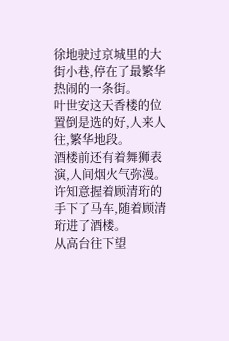徐地驶过京城里的大街小巷,停在了最繁华热闹的一条街。
叶世安这天香楼的位置倒是选的好,人来人往,繁华地段。
酒楼前还有着舞狮表演,人间烟火气弥漫。
许知意握着顾清珩的手下了马车,随着顾清珩进了酒楼。
从高台往下望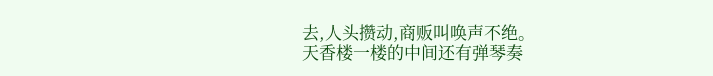去,人头攒动,商贩叫唤声不绝。
天香楼一楼的中间还有弹琴奏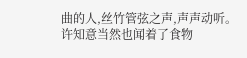曲的人,丝竹管弦之声,声声动听。
许知意当然也闻着了食物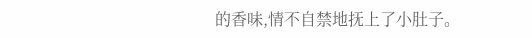的香味,情不自禁地抚上了小肚子。